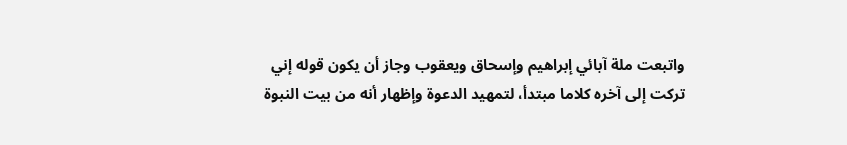واتبعت ملة آبائي إبراهيم وإسحاق ويعقوب وجاز أن يكون قوله إني تركت إلى آخره كلاما مبتدأ، لتمهيد الدعوة وإظهار أنه من بيت النبوة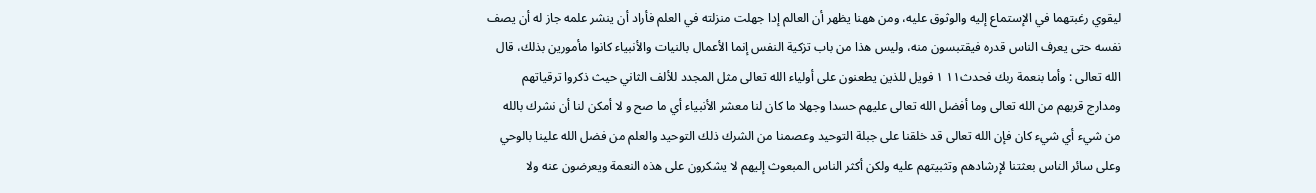ليقوي رغبتهما في الإستماع إليه والوثوق عليه، ومن ههنا يظهر أن العالم إدا جهلت منزلته في العلم فأراد أن ينشر علمه جاز له أن يصف نفسه حتى يعرف الناس قدره فيقتبسون منه، وليس هذا من باب تزكية النفس إنما الأعمال بالنيات والأنبياء كانوا مأمورين بذلك، قال الله تعالى : وأما بنعمة ربك فحدث١١ ١ فويل للذين يطعنون على أولياء الله تعالى مثل المجدد للألف الثاني حيث ذكروا ترقياتهم ومدارج قربهم من الله تعالى وما أفضل الله تعالى عليهم حسدا وجهلا ما كان لنا معشر الأنبياء أي ما صح و لا أمكن لنا أن نشرك بالله من شيء أي شيء كان فإن الله تعالى قد خلقنا على جبلة التوحيد وعصمنا من الشرك ذلك التوحيد والعلم من فضل الله علينا بالوحي وعلى سائر الناس بعثتنا لإرشادهم وتثبيتهم عليه ولكن أكثر الناس المبعوث إليهم لا يشكرون على هذه النعمة ويعرضون عنه ولا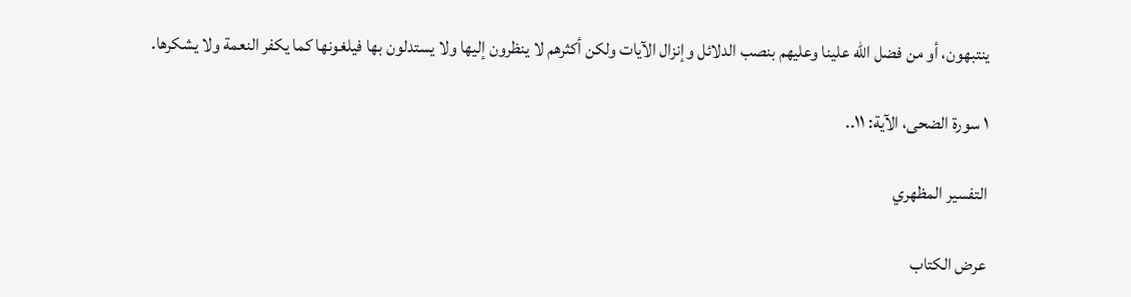ينتبهون، أو من فضل الله علينا وعليهم بنصب الدلائل وإنزال الآيات ولكن أكثرهم لا ينظرون إليها ولا يستدلون بها فيلغونها كما يكفر النعمة ولا يشكرها.

١ سورة الضحى، الآية: ١١..

التفسير المظهري

عرض الكتاب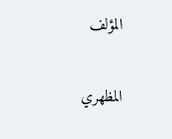المؤلف

المظهري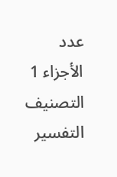عدد الأجزاء 1
التصنيف التفسير